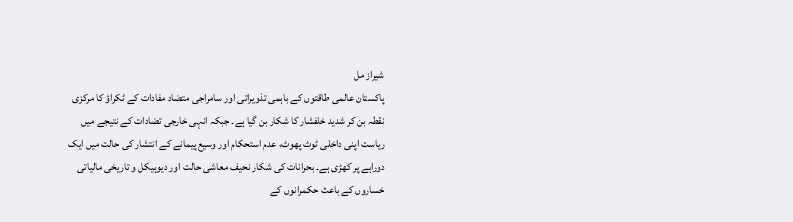شیراز مل
پاکستان عالمی طاقتوں کے باہمی تذویراتی اور سامراجی متضاد مفادات کے ٹکراؤ کا مرکزی نقطہ بن کر شدید خلفشار کا شکار بن گیا ہے۔ جبکہ انہی خارجی تضادات کے نتیجے میں ریاست اپنی داخلی ٹوٹ پھوٹ، عدم استحکام اور وسیع پیمانے کے انتشار کی حالت میں ایک دوراہے پر کھڑی ہے۔ بحرانات کی شکار نحیف معاشی حالت اور دیوہیکل و تاریخی مالیاتی خساروں کے باعث حکمرانوں کے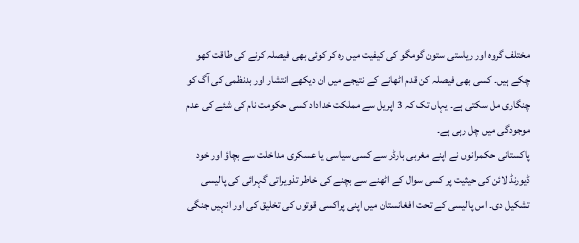مختلف گروہ اور ریاستی ستون گومگو کی کیفیت میں رہ کر کوئی بھی فیصلہ کرنے کی طاقت کھو چکے ہیں۔ کسی بھی فیصلہ کن قدم اٹھانے کے نتیجے میں ان دیکھے انتشار اور بدنظمی کی آگ کو چنگاری مل سکتی ہے۔ یہاں تک کہ 3 اپریل سے مملکت خداداد کسی حکومت نام کی شئے کی عدم موجودگی میں چل رہی ہے۔
پاکستانی حکمرانوں نے اپنے مغربی بارڈر سے کسی سیاسی یا عسکری مداخلت سے بچاؤ اور خود ڈیورنڈ لائن کی حیثیت پر کسی سوال کے اٹھنے سے بچنے کی خاطر تذویراتی گہرائی کی پالیسی تشکیل دی۔ اس پالیسی کے تحت افغانستان میں اپنی پراکسی قوتوں کی تخلیق کی اور انہیں جنگی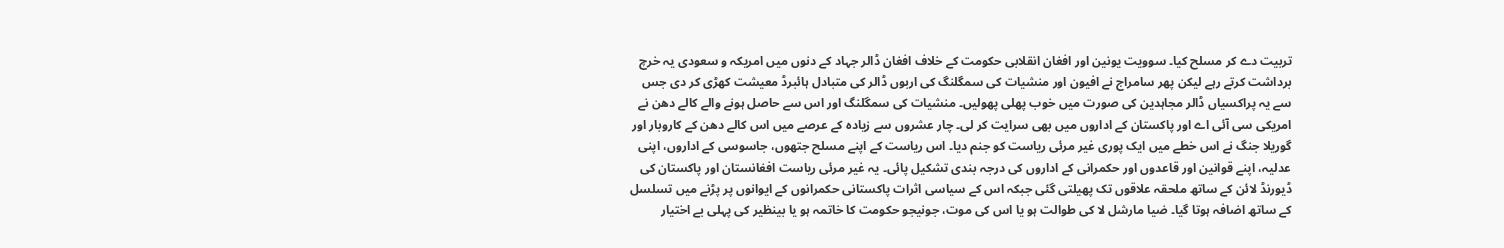تربیت دے کر مسلح کیا۔ سوویت یونین اور افغان انقلابی حکومت کے خلاف افغان ڈالر جہاد کے دنوں میں امریکہ و سعودی یہ خرچ برداشت کرتے رہے لیکن پھر سامراج نے افیون اور منشیات کی سمگلنگ کی اربوں ڈالر کی متبادل ہائبرڈ معیشت کھڑی کر دی جس سے یہ پراکسیاں ڈالر مجاہدین کی صورت میں خوب پھلی پھولیں۔ منشیات کی سمگلنگ اور اس سے حاصل ہونے والے کالے دھن نے امریکی سی آئی اے اور پاکستان کے اداروں میں بھی سرایت کر لی۔ چار عشروں سے زیادہ کے عرصے میں اس کالے دھن کے کاروبار اور گوریلا جنگ نے اس خطے میں ایک پوری غیر مرئی ریاست کو جنم دیا۔ اس ریاست کے اپنے مسلح جتھوں، جاسوسی کے اداروں، اپنی عدلیہ، اپنے قوانین اور قاعدوں اور حکمرانی کے اداروں کی درجہ بندی تشکیل پائی۔ یہ غیر مرئی ریاست افغانستان اور پاکستان کی ڈیورنڈ لائن کے ساتھ ملحقہ علاقوں تک پھیلتی گئی جبکہ اس کے سیاسی اثرات پاکستانی حکمرانوں کے ایوانوں پر پڑنے میں تسلسل کے ساتھ اضافہ ہوتا گیا۔ ضیا مارشل لا کی طوالت ہو یا اس کی موت، جونیجو حکومت کا خاتمہ ہو یا بینظیر کی پہلی بے اختیار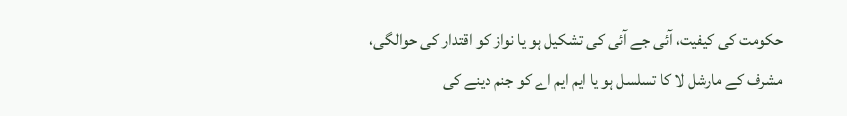حکومت کی کیفیت، آئی جے آئی کی تشکیل ہو یا نواز کو اقتدار کی حوالگی، مشرف کے مارشل لا کا تسلسل ہو یا ایم ایم اے کو جنم دینے کی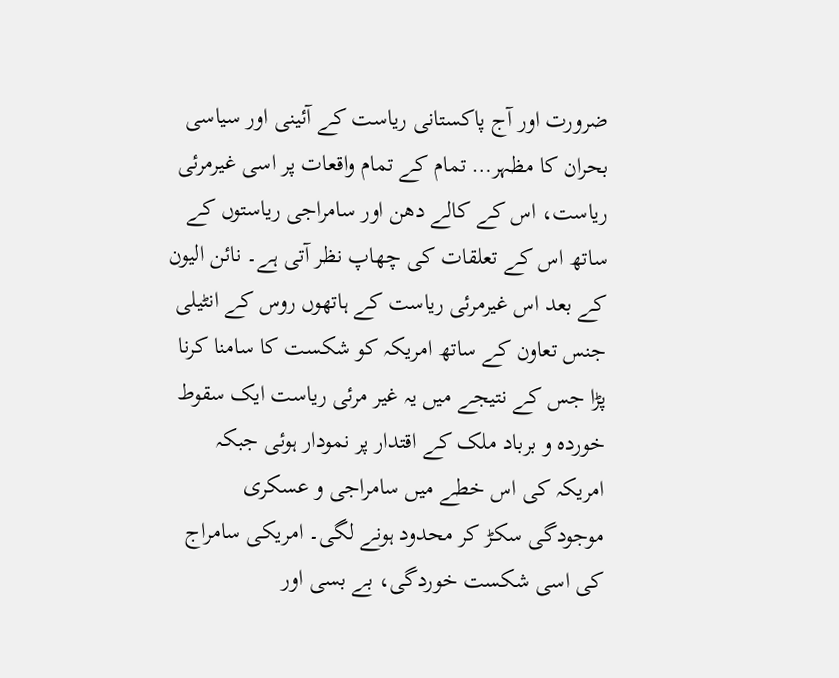ضرورت اور آج پاکستانی ریاست کے آئینی اور سیاسی بحران کا مظہر… تمام کے تمام واقعات پر اسی غیرمرئی ریاست، اس کے کالے دھن اور سامراجی ریاستوں کے ساتھ اس کے تعلقات کی چھاپ نظر آتی ہے۔ نائن الیون کے بعد اس غیرمرئی ریاست کے ہاتھوں روس کے انٹیلی جنس تعاون کے ساتھ امریکہ کو شکست کا سامنا کرنا پڑا جس کے نتیجے میں یہ غیر مرئی ریاست ایک سقوط خوردہ و برباد ملک کے اقتدار پر نمودار ہوئی جبکہ امریکہ کی اس خطے میں سامراجی و عسکری موجودگی سکڑ کر محدود ہونے لگی۔ امریکی سامراج کی اسی شکست خوردگی، بے بسی اور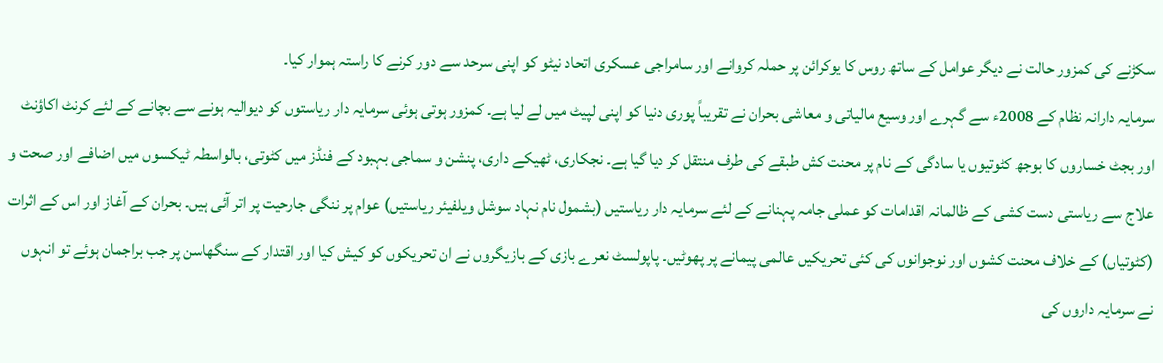سکڑنے کی کمزور حالت نے دیگر عوامل کے ساتھ روس کا یوکرائن پر حملہ کروانے اور سامراجی عسکری اتحاد نیٹو کو اپنی سرحد سے دور کرنے کا راستہ ہموار کیا۔
سرمایہ دارانہ نظام کے 2008ء سے گہرے اور وسیع مالیاتی و معاشی بحران نے تقریباً پوری دنیا کو اپنی لپیٹ میں لے لیا ہے۔ کمزور ہوتی ہوئی سرمایہ دار ریاستوں کو دیوالیہ ہونے سے بچانے کے لئے کرنٹ اکاؤنٹ اور بجٹ خساروں کا بوجھ کٹوتیوں یا سادگی کے نام پر محنت کش طبقے کی طرف منتقل کر دیا گیا ہے۔ نجکاری، ٹھیکے داری، پنشن و سماجی بہبود کے فنڈز میں کٹوتی، بالواسطہ ٹیکسوں میں اضافے اور صحت و علاج سے ریاستی دست کشی کے ظالمانہ اقدامات کو عملی جامہ پہنانے کے لئے سرمایہ دار ریاستیں (بشمول نام نہاد سوشل ویلفیئر ریاستیں) عوام پر ننگی جارحیت پر اتر آئی ہیں۔ بحران کے آغاز اور اس کے اثرات (کٹوتیاں) کے خلاف محنت کشوں اور نوجوانوں کی کئی تحریکیں عالمی پیمانے پر پھوٹیں۔ پاپولسٹ نعرے بازی کے بازیگروں نے ان تحریکوں کو کیش کیا اور اقتدار کے سنگھاسن پر جب براجمان ہوئے تو انہوں نے سرمایہ داروں کی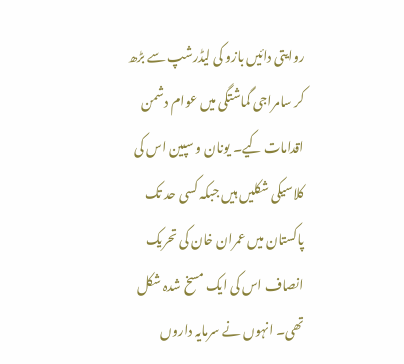روایتی دائیں بازو کی لیڈرشپ سے بڑھ کر سامراجی گماشتگی میں عوام دشمن اقدامات کیے۔ یونان و سپین اس کی کلاسیکی شکلیں ہیں جبکہ کسی حد تک پاکستان میں عمران خان کی تحریک انصاف اس کی ایک مسخ شدہ شکل تھی۔ انہوں نے سرمایہ داروں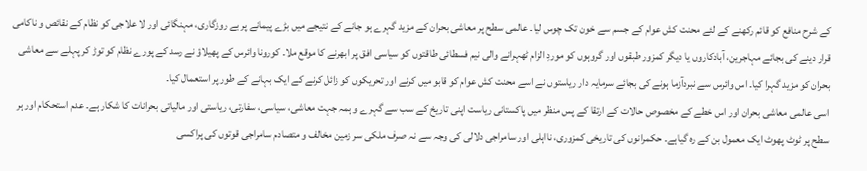کے شرح منافع کو قائم رکھنے کے لئے محنت کش عوام کے جسم سے خون تک چوس لیا۔ عالمی سطح پر معاشی بحران کے مزید گہرے ہو جانے کے نتیجے میں بڑے پیمانے پر بے روزگاری، مہنگائی اور لا علاجی کو نظام کے نقائص و ناکامی قرار دینے کی بجائے مہاجرین، آبادکاروں یا دیگر کمزور طبقوں اور گروہوں کو موردِ الزام ٹھہرانے والی نیم فسطائی طاقتوں کو سیاسی افق پر ابھرنے کا موقع ملا۔ کورونا وائرس کے پھیلاؤ نے رسد کے پورے نظام کو توڑ کر پہلے سے معاشی بحران کو مزید گہرا کیا۔ اس وائرس سے نبردآزما ہونے کی بجائے سرمایہ دار ریاستوں نے اسے محنت کش عوام کو قابو میں کرنے اور تحریکوں کو زائل کرنے کے ایک بہانے کے طور پر استعمال کیا۔
اسی عالمی معاشی بحران اور اس خطے کے مخصوص حالات کے ارتقا کے پس منظر میں پاکستانی ریاست اپنی تاریخ کے سب سے گہرے و ہمہ جہت معاشی، سیاسی، سفارتی، ریاستی اور مالیاتی بحرانات کا شکار ہے۔ عدم استحکام اور ہر سطح پر ٹوٹ پھوٹ ایک معمول بن کے رہ گیاہے۔ حکمرانوں کی تاریخی کمزوری، نااہلی اور سامراجی دلالی کی وجہ سے نہ صرف ملکی سر زمین مخالف و متصادم سامراجی قوتوں کی پراکسی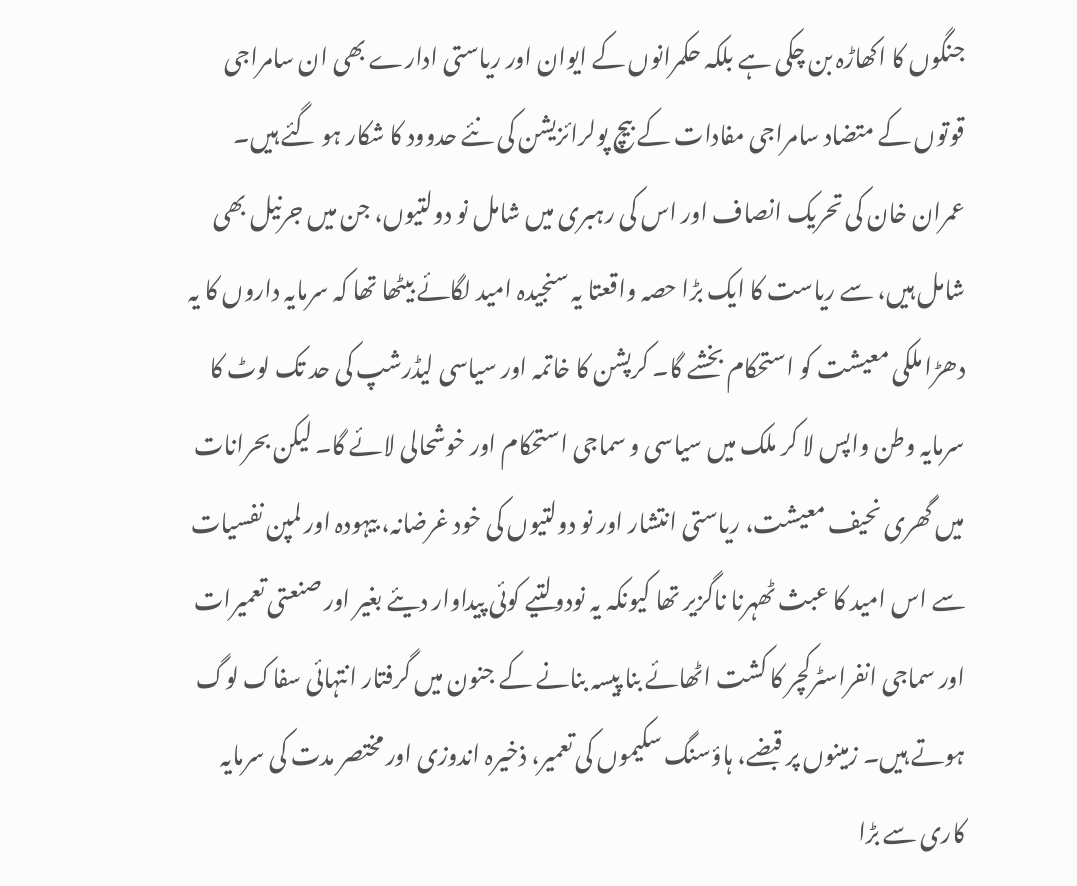جنگوں کا اکھاڑہ بن چکی ہے بلکہ حکمرانوں کے ایوان اور ریاستی ادارے بھی ان سامراجی قوتوں کے متضاد سامراجی مفادات کے بیچ پولرائزیشن کی نئے حدوود کا شکار ہو گئے ہیں۔ عمران خان کی تحریک انصاف اور اس کی رہبری میں شامل نو دولتیوں، جن میں جرنیل بھی شامل ہیں، سے ریاست کا ایک بڑا حصہ واقعتا یہ سنجیدہ امید لگائے بیٹھا تھا کہ سرمایہ داروں کا یہ دھڑا ملکی معیشت کو استحکام بخشے گا۔ کرپشن کا خاتمہ اور سیاسی لیڈرشپ کی حد تک لوٹ کا سرمایہ وطن واپس لا کر ملک میں سیاسی و سماجی استحکام اور خوشحالی لائے گا۔ لیکن بحرانات میں گھری نحیف معیشت، ریاستی انتشار اور نو دولتیوں کی خود غرضانہ، بیہودہ اور لمپن نفسیات سے اس امید کا عبث ٹھہرنا ناگزیر تھا کیونکہ یہ نودولتیے کوئی پیداوار دیئے بغیر اور صنعتی تعمیرات اور سماجی انفراسٹرکچر کا کشت اٹھائے بنا پیسہ بنانے کے جنون میں گرفتار انتہائی سفاک لوگ ہوتے ہیں۔ زمینوں پر قبضے، ہاؤسنگ سکیموں کی تعمیر، ذخیرہ اندوزی اور مختصر مدت کی سرمایہ کاری سے بڑا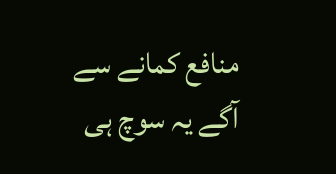منافع کمانے سے آگے یہ سوچ ہی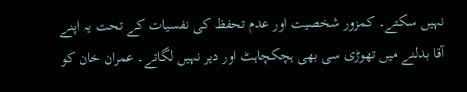نہیں سکتے۔ کمزور شخصیت اور عدم تحفظ کی نفسیات کے تحت یہ اپنے آقا بدلنے میں تھوڑی سی بھی ہچکچاہٹ اور دیر نہیں لگاتے۔ عمران خان کو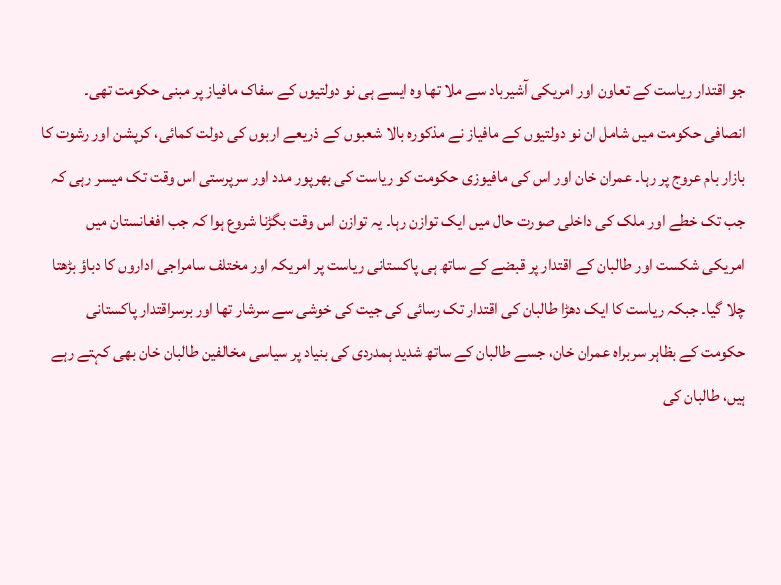جو اقتدار ریاست کے تعاون اور امریکی آشیرباد سے ملا تھا وہ ایسے ہی نو دولتیوں کے سفاک مافیاز پر مبنی حکومت تھی۔ انصافی حکومت میں شامل ان نو دولتیوں کے مافیاز نے مذکورہ بالا شعبوں کے ذریعے اربوں کی دولت کمائی، کرپشن اور رشوت کا بازار بام عروج پر رہا۔ عمران خان اور اس کی مافیوزی حکومت کو ریاست کی بھرپور مدد اور سرپرستی اس وقت تک میسر رہی کہ جب تک خطے اور ملک کی داخلی صورت حال میں ایک توازن رہا۔ یہ توازن اس وقت بگڑنا شروع ہوا کہ جب افغانستان میں امریکی شکست اور طالبان کے اقتدار پر قبضے کے ساتھ ہی پاکستانی ریاست پر امریکہ اور مختلف سامراجی اداروں کا دباؤ بڑھتا چلا گیا۔ جبکہ ریاست کا ایک دھڑا طالبان کی اقتدار تک رسائی کی جیت کی خوشی سے سرشار تھا اور برسراقتدار پاکستانی حکومت کے بظاہر سربراہ عمران خان، جسے طالبان کے ساتھ شدید ہمدردی کی بنیاد پر سیاسی مخالفین طالبان خان بھی کہتے رہے ہیں، طالبان کی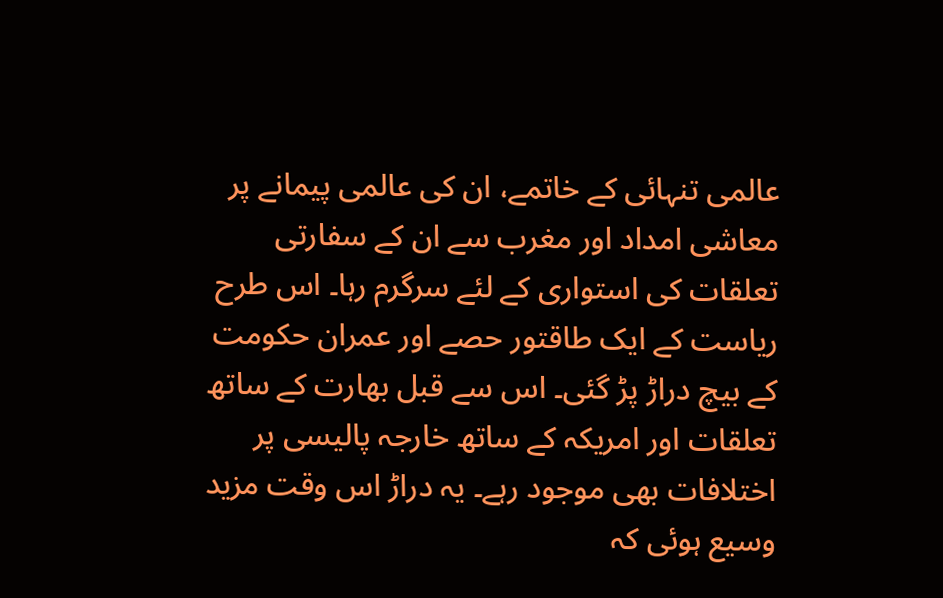عالمی تنہائی کے خاتمے، ان کی عالمی پیمانے پر معاشی امداد اور مغرب سے ان کے سفارتی تعلقات کی استواری کے لئے سرگرم رہا۔ اس طرح ریاست کے ایک طاقتور حصے اور عمران حکومت کے بیچ دراڑ پڑ گئی۔ اس سے قبل بھارت کے ساتھ تعلقات اور امریکہ کے ساتھ خارجہ پالیسی پر اختلافات بھی موجود رہے۔ یہ دراڑ اس وقت مزید وسیع ہوئی کہ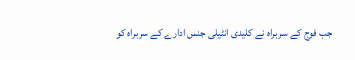جب فوج کے سربراہ نے کلیدی انٹیلی جنس ادارے کے سربراہ کو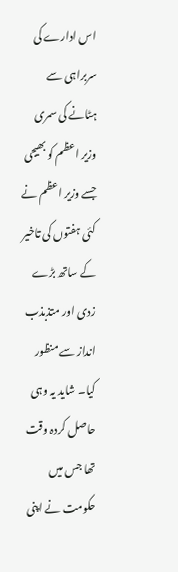اس ادارے کی سربراہی سے ہٹانے کی سمری وزیر اعظم کو بھیجی جسے وزیر اعظم نے کئی ہفتوں کی تاخیر کے ساتھ بڑے زدی اور متذبذب انداز سے منظور کیا۔ شاید یہ وہی حاصل کردہ وقت تھا جس میں حکومت نے اپنی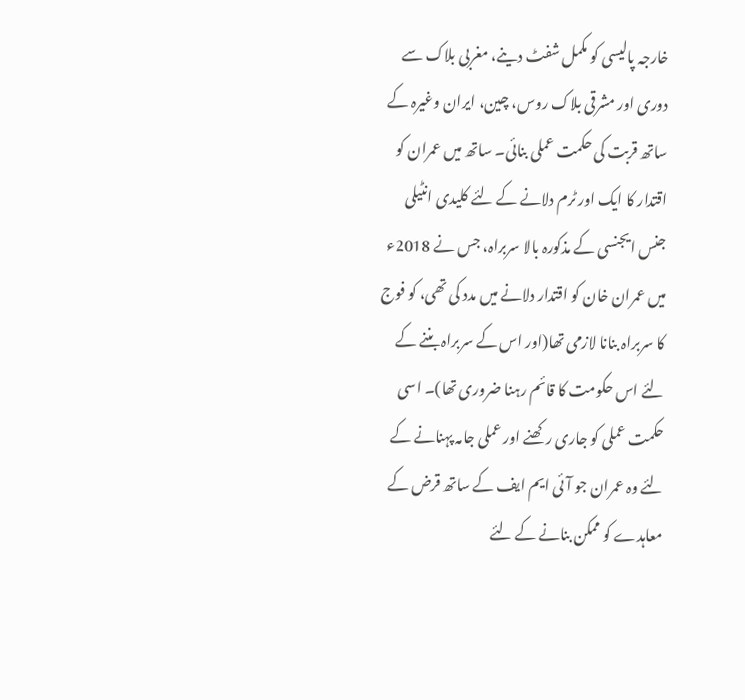خارجہ پالیسی کو مکمل شفٹ دینے، مغربی بلاک سے دوری اور مشرقی بلاک روس، چین، ایران وغیرہ کے ساتھ قربت کی حکمت عملی بنائی۔ ساتھ میں عمران کو اقتدار کا ایک اور ٹرم دلانے کے لئے کلیدی انٹیلی جنس ایجنسی کے مذکورہ بالا سربراہ، جس نے 2018ء میں عمران خان کو اقتدار دلانے میں مدد کی تھی، کو فوج کا سربراہ بنانا لازمی تھا(اور اس کے سربراہ بننے کے لئے اس حکومت کا قائم رہنا ضروری تھا)۔ اسی حکمت عملی کو جاری رکھنے اور عملی جامہ پہنانے کے لئے وہ عمران جو آئی ایم ایف کے ساتھ قرض کے معاہدے کو ممکن بنانے کے لئے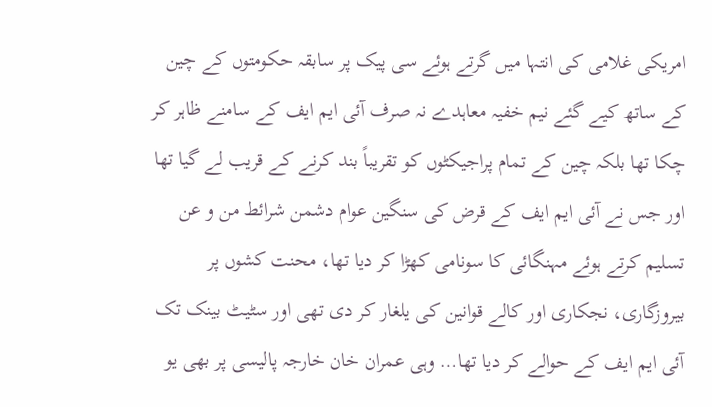امریکی غلامی کی انتہا میں گرتے ہوئے سی پیک پر سابقہ حکومتوں کے چین کے ساتھ کیے گئے نیم خفیہ معاہدے نہ صرف آئی ایم ایف کے سامنے ظاہر کر چکا تھا بلکہ چین کے تمام پراجیکٹوں کو تقریباً بند کرنے کے قریب لے گیا تھا اور جس نے آئی ایم ایف کے قرض کی سنگین عوام دشمن شرائط من و عن تسلیم کرتے ہوئے مہنگائی کا سونامی کھڑا کر دیا تھا، محنت کشوں پر بیروزگاری، نجکاری اور کالے قوانین کی یلغار کر دی تھی اور سٹیٹ بینک تک آئی ایم ایف کے حوالے کر دیا تھا… وہی عمران خان خارجہ پالیسی پر بھی یو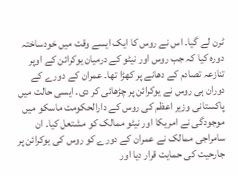ٹرن لے گیا۔ اس نے روس کا ایک ایسے وقت میں خودساختہ دورہ کیا کہ جب روس اور نیٹو کے درمیان یوکرائن کے اوپر تنازعہ تصادم کے دھانے پر کھڑا تھا۔ عمران کے دورے کے دوران ہی روس نے یوکرائن پر چڑھائی کر دی۔ ایسی حالت میں پاکستانی وزیر اعظم کی روس کے دارالحکومت ماسکو میں موجودگی نے امریکا اور نیٹو ممالک کو مشتعل کیا۔ ان سامراجی ممالک نے عمران کے دورے کو روس کی یوکرائن پر جارحیت کی حمایت قرار دیا اور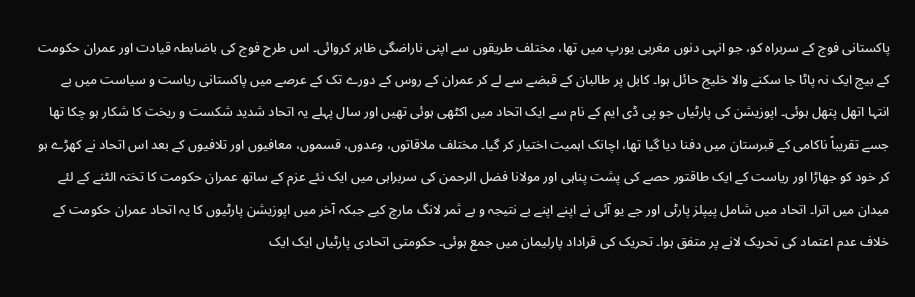پاکستانی فوج کے سربراہ کو، جو انہی دنوں مغربی یورپ میں تھا، مختلف طریقوں سے اپنی ناراضگی ظاہر کروائی۔ اس طرح فوج کی باضابطہ قیادت اور عمران حکومت کے بیچ ایک نہ پاٹا جا سکنے والا خلیج حائل ہوا۔ کابل پر طالبان کے قبضے سے لے کر عمران کے روس کے دورے تک کے عرصے میں پاکستانی ریاست و سیاست میں بے انتہا اتھل پتھل ہوئی۔ اپوزیشن کی پارٹیاں جو پی ڈی ایم کے نام سے ایک اتحاد میں اکٹھی ہوئی تھیں اور سال پہلے یہ اتحاد شدید شکست و ریخت کا شکار ہو چکا تھا جسے تقریباً ناکامی کے قبرستان میں دفنا دیا گیا تھا، اچانک اہمیت اختیار کر گیا۔ مختلف ملاقاتوں، وعدوں، قسموں، معافیوں اور تلافیوں کے بعد اس اتحاد نے کھڑے ہو کر خود کو جھاڑا اور ریاست کے ایک طاقتور حصے کی پشت پناہی اور مولانا فضل الرحمن کی سربراہی میں ایک نئے عزم کے ساتھ عمران حکومت کا تختہ الٹنے کے لئے میدان میں اترا۔ اتحاد میں شامل پیپلز پارٹی اور جے یو آئی نے اپنے اپنے بے نتیجہ و بے ثمر لانگ مارچ کیے جبکہ آخر میں اپوزیشن پارٹیوں کا یہ اتحاد عمران حکومت کے خلاف عدم اعتماد کی تحریک لانے پر متفق ہوا۔ تحریک کی قراداد پارلیمان میں جمع ہوئی۔ حکومتی اتحادی پارٹیاں ایک ایک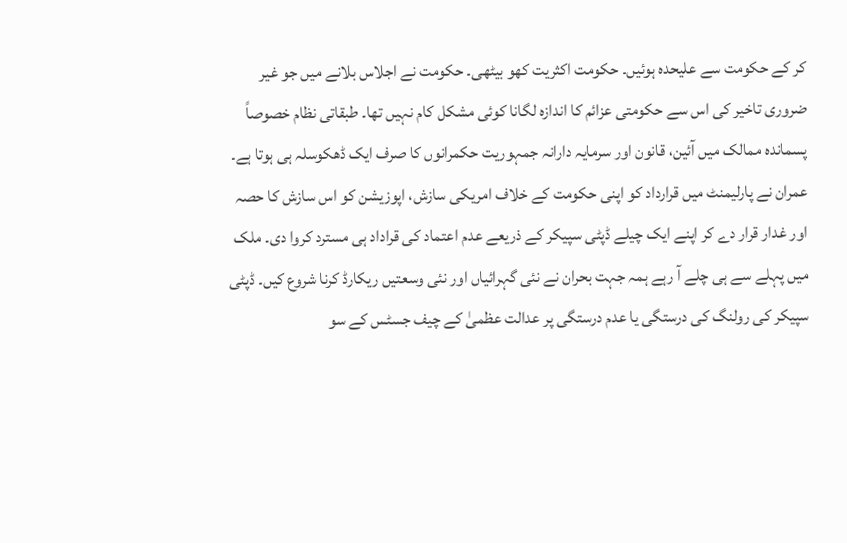کر کے حکومت سے علیحدہ ہوئیں۔ حکومت اکثریت کھو بیٹھی۔ حکومت نے اجلاس بلانے میں جو غیر ضروری تاخیر کی اس سے حکومتی عزائم کا اندازہ لگانا کوئی مشکل کام نہیں تھا۔ طبقاتی نظام خصوصاً پسماندہ ممالک میں آئین، قانون اور سرمایہ دارانہ جمہوریت حکمرانوں کا صرف ایک ڈھکوسلہ ہی ہوتا ہے۔ عمران نے پارلیمنٹ میں قرارداد کو اپنی حکومت کے خلاف امریکی سازش، اپوزیشن کو اس سازش کا حصہ اور غدار قرار دے کر اپنے ایک چیلے ڈپٹی سپیکر کے ذریعے عدم اعتماد کی قراداد ہی مسترد کروا دی۔ ملک میں پہلے سے ہی چلے آ رہے ہمہ جہت بحران نے نئی گہرائیاں اور نئی وسعتیں ریکارڈ کرنا شروع کیں۔ ڈپٹی سپیکر کی رولنگ کی درستگی یا عدم درستگی پر عدالت عظمیٰ کے چیف جسٹس کے سو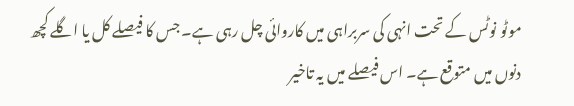موٹو نوٹس کے تحت انہی کی سربراہی میں کاروائی چل رہی ہے۔ جس کا فیصلے کل یا اگلے کچھ دنوں میں متوقع ہے۔ اس فیصلے میں یہ تاخیر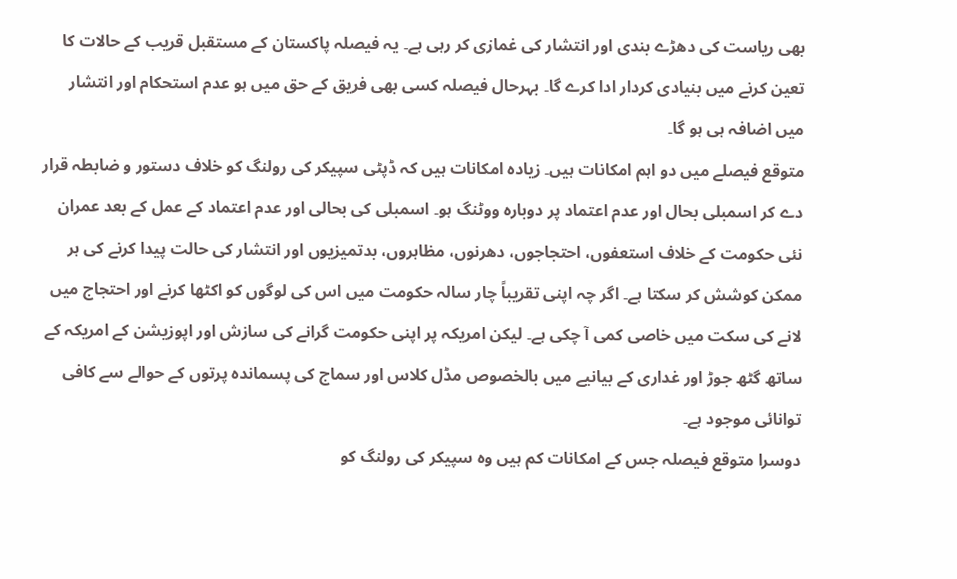بھی ریاست کی دھڑے بندی اور انتشار کی غمازی کر رہی ہے۔ یہ فیصلہ پاکستان کے مستقبل قریب کے حالات کا تعین کرنے میں بنیادی کردار ادا کرے گا۔ بہرحال فیصلہ کسی بھی فریق کے حق میں ہو عدم استحکام اور انتشار میں اضافہ ہی ہو گا۔
متوقع فیصلے میں دو اہم امکانات ہیں۔ زیادہ امکانات ہیں کہ ڈپٹی سپیکر کی رولنگ کو خلاف دستور و ضابطہ قرار دے کر اسمبلی بحال اور عدم اعتماد پر دوبارہ ووٹنگ ہو۔ اسمبلی کی بحالی اور عدم اعتماد کے عمل کے بعد عمران نئی حکومت کے خلاف استعفوں، احتجاجوں، دھرنوں، مظاہروں، بدتمیزیوں اور انتشار کی حالت پیدا کرنے کی ہر ممکن کوشش کر سکتا ہے۔ اگر چہ اپنی تقریباً چار سالہ حکومت میں اس کی لوگوں کو اکٹھا کرنے اور احتجاج میں لانے کی سکت میں خاصی کمی آ چکی ہے۔ لیکن امریکہ پر اپنی حکومت گرانے کی سازش اور اپوزیشن کے امریکہ کے ساتھ گٹھ جوڑ اور غداری کے بیانیے میں بالخصوص مڈل کلاس اور سماج کی پسماندہ پرتوں کے حوالے سے کافی توانائی موجود ہے۔
دوسرا متوقع فیصلہ جس کے امکانات کم ہیں وہ سپیکر کی رولنگ کو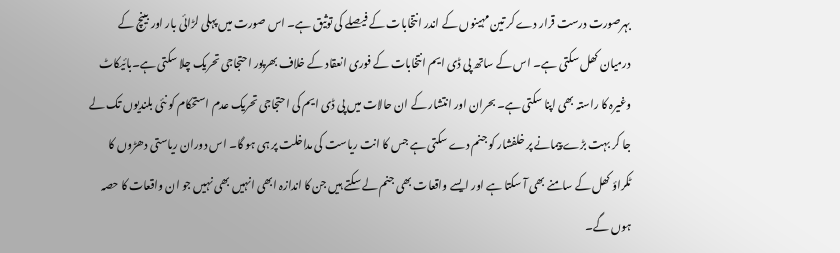بہرصورت درست قرار دے کر تین مہینوں کے اندر انتخابات کے فیصلے کی توثیق ہے۔ اس صورت میں پہلی لڑائی بار اور بینچ کے درمیان کھل سکتی ہے۔ اس کے ساتھ پی ڈی ایم انتخابات کے فوری انعقاد کے خلاف بھرپور احتجاجی تحریک چلا سکتی ہے۔بائیکاٹ وغیرہ کا راستہ بھی اپنا سکتی ہے۔ بحران اور انتشار کے ان حالات میں پی ڈی ایم کی احتجاجی تحریک عدم استحکام کو نئی بلندیوں تک لے جا کر بہت بڑے پیمانے پر خلفشار کو جنم دے سکتی ہے جس کا انت ریاست کی مداخلت پر ہی ہو گا۔ اس دوران ریاستی دھڑوں کا ٹکراؤ کھل کے سامنے بھی آ سکتا ہے اور ایسے واقعات بھی جنم لے سکتے ہیں جن کا اندازہ ابھی انہیں بھی نہیں جو ان واقعات کا حصہ ہوں گے۔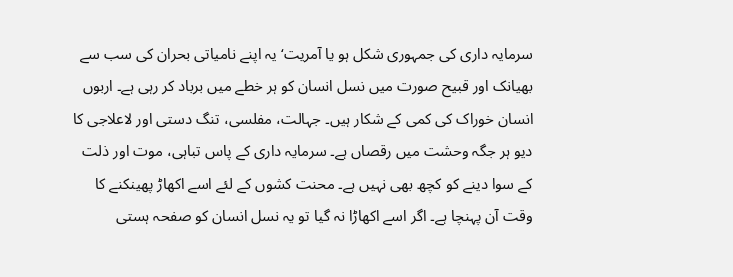سرمایہ داری کی جمہوری شکل ہو یا آمریت‘ یہ اپنے نامیاتی بحران کی سب سے بھیانک اور قبیح صورت میں نسل انسان کو ہر خطے میں برباد کر رہی ہے۔ اربوں انسان خوراک کی کمی کے شکار ہیں۔ جہالت، مفلسی، تنگ دستی اور لاعلاجی کا دیو ہر جگہ وحشت میں رقصاں ہے۔ سرمایہ داری کے پاس تباہی، موت اور ذلت کے سوا دینے کو کچھ بھی نہیں ہے۔ محنت کشوں کے لئے اسے اکھاڑ پھینکنے کا وقت آن پہنچا ہے۔ اگر اسے اکھاڑا نہ گیا تو یہ نسل انسان کو صفحہ ہستی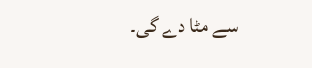سے مٹا دے گی۔